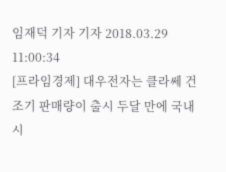임재덕 기자 기자 2018.03.29 11:00:34
[프라임경제] 대우전자는 클라쎄 건조기 판매량이 출시 두달 만에 국내시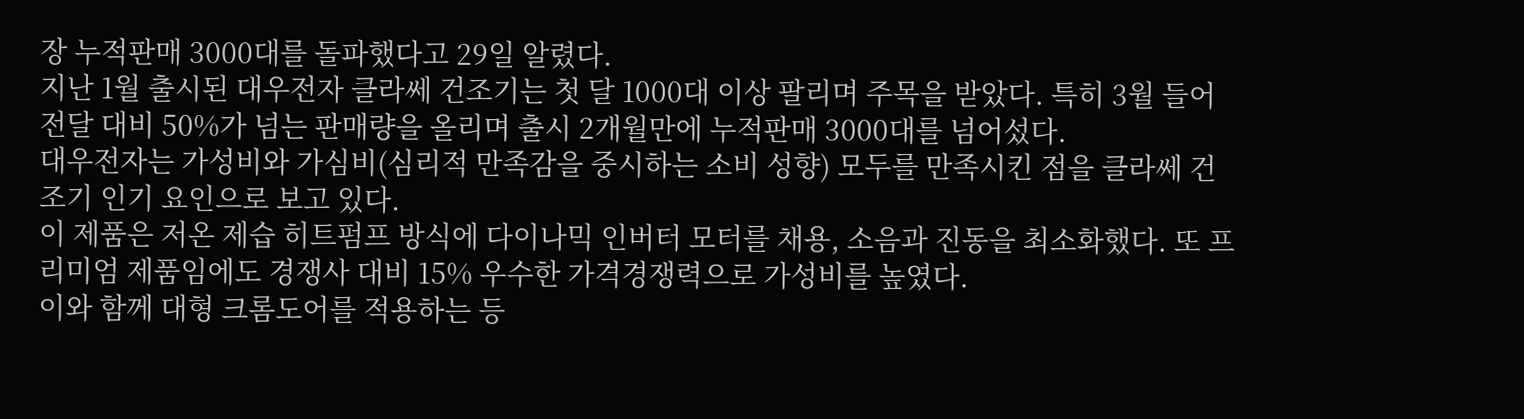장 누적판매 3000대를 돌파했다고 29일 알렸다.
지난 1월 출시된 대우전자 클라쎄 건조기는 첫 달 1000대 이상 팔리며 주목을 받았다. 특히 3월 들어 전달 대비 50%가 넘는 판매량을 올리며 출시 2개월만에 누적판매 3000대를 넘어섰다.
대우전자는 가성비와 가심비(심리적 만족감을 중시하는 소비 성향) 모두를 만족시킨 점을 클라쎄 건조기 인기 요인으로 보고 있다.
이 제품은 저온 제습 히트펌프 방식에 다이나믹 인버터 모터를 채용, 소음과 진동을 최소화했다. 또 프리미엄 제품임에도 경쟁사 대비 15% 우수한 가격경쟁력으로 가성비를 높였다.
이와 함께 대형 크롬도어를 적용하는 등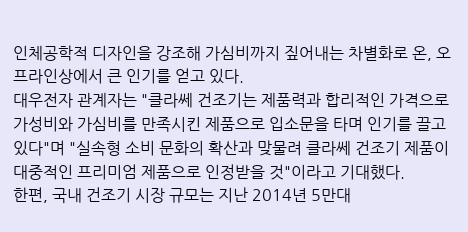인체공학적 디자인을 강조해 가심비까지 짚어내는 차별화로 온, 오프라인상에서 큰 인기를 얻고 있다.
대우전자 관계자는 "클라쎄 건조기는 제품력과 합리적인 가격으로 가성비와 가심비를 만족시킨 제품으로 입소문을 타며 인기를 끌고 있다"며 "실속형 소비 문화의 확산과 맞물려 클라쎄 건조기 제품이 대중적인 프리미엄 제품으로 인정받을 것"이라고 기대했다.
한편, 국내 건조기 시장 규모는 지난 2014년 5만대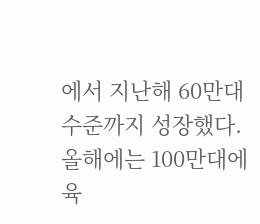에서 지난해 60만대 수준까지 성장했다. 올해에는 100만대에 육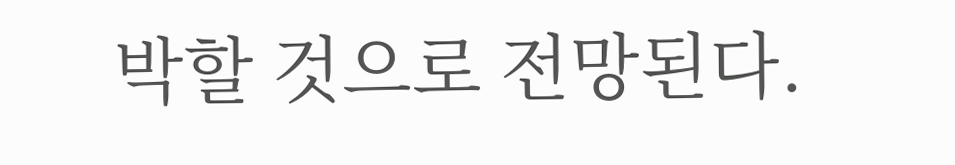박할 것으로 전망된다.